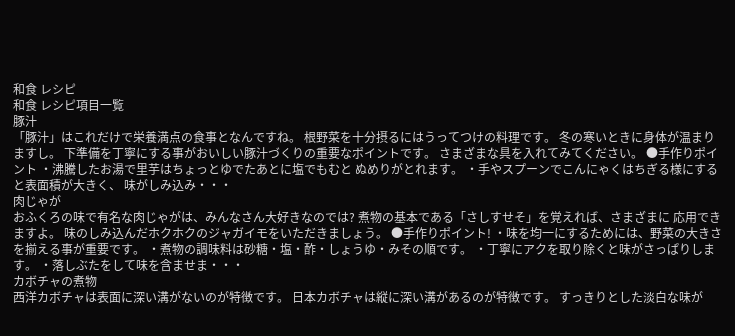和食 レシピ
和食 レシピ項目一覧
豚汁
「豚汁」はこれだけで栄養満点の食事となんですね。 根野菜を十分摂るにはうってつけの料理です。 冬の寒いときに身体が温まりますし。 下準備を丁寧にする事がおいしい豚汁づくりの重要なポイントです。 さまざまな具を入れてみてください。 ●手作りポイント ・沸騰したお湯で里芋はちょっとゆでたあとに塩でもむと ぬめりがとれます。 ・手やスプーンでこんにゃくはちぎる様にすると表面積が大きく、 味がしみ込み・・・
肉じゃが
おふくろの味で有名な肉じゃがは、みんなさん大好きなのでは? 煮物の基本である「さしすせそ」を覚えれば、さまざまに 応用できますよ。 味のしみ込んだホクホクのジャガイモをいただきましょう。 ●手作りポイント! ・味を均一にするためには、野菜の大きさを揃える事が重要です。 ・煮物の調味料は砂糖・塩・酢・しょうゆ・みその順です。 ・丁寧にアクを取り除くと味がさっぱりします。 ・落しぶたをして味を含ませま・・・
カボチャの煮物
西洋カボチャは表面に深い溝がないのが特徴です。 日本カボチャは縦に深い溝があるのが特徴です。 すっきりとした淡白な味が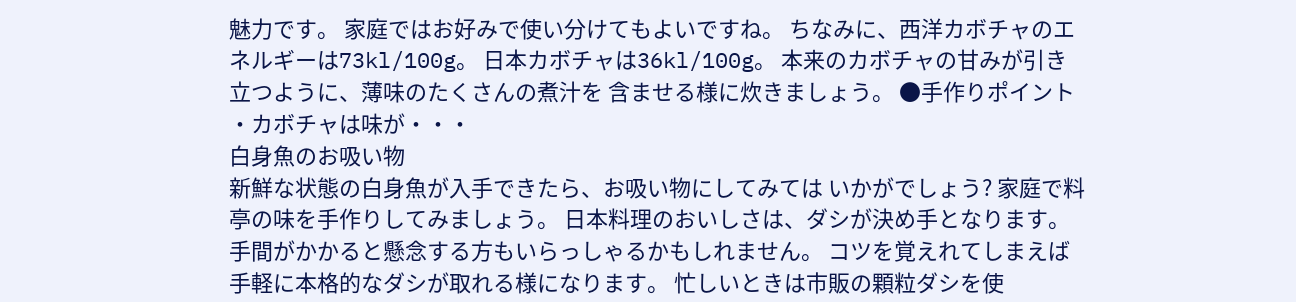魅力です。 家庭ではお好みで使い分けてもよいですね。 ちなみに、西洋カボチャのエネルギーは73kl/100g。 日本カボチャは36kl/100g。 本来のカボチャの甘みが引き立つように、薄味のたくさんの煮汁を 含ませる様に炊きましょう。 ●手作りポイント ・カボチャは味が・・・
白身魚のお吸い物
新鮮な状態の白身魚が入手できたら、お吸い物にしてみては いかがでしょう? 家庭で料亭の味を手作りしてみましょう。 日本料理のおいしさは、ダシが決め手となります。 手間がかかると懸念する方もいらっしゃるかもしれません。 コツを覚えれてしまえば手軽に本格的なダシが取れる様になります。 忙しいときは市販の顆粒ダシを使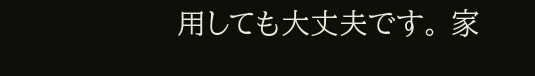用しても大丈夫です。 家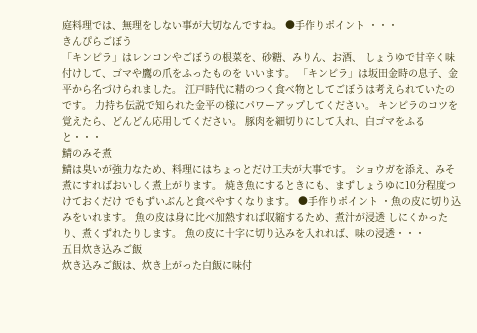庭料理では、無理をしない事が大切なんですね。 ●手作りポイント ・・・
きんぴらごぼう
「キンピラ」はレンコンやごぼうの根菜を、砂糖、みりん、お酒、 しょうゆで甘辛く味付けして、ゴマや鷹の爪をふったものを いいます。 「キンピラ」は坂田金時の息子、金平から名づけられました。 江戸時代に精のつく食べ物としてごぼうは考えられていたのです。 力持ち伝説で知られた金平の様にパワーアップしてください。 キンピラのコツを覚えたら、どんどん応用してください。 豚肉を細切りにして入れ、白ゴマをふると・・・
鯖のみそ煮
鯖は臭いが強力なため、料理にはちょっとだけ工夫が大事です。 ショウガを添え、みそ煮にすればおいしく煮上がります。 焼き魚にするときにも、まずしょうゆに10分程度つけておくだけ でもずいぶんと食べやすくなります。 ●手作りポイント ・魚の皮に切り込みをいれます。 魚の皮は身に比べ加熱すれば収縮するため、煮汁が浸透 しにくかったり、煮くずれたりします。 魚の皮に十字に切り込みを入れれば、味の浸透・・・
五目炊き込みご飯
炊き込みご飯は、炊き上がった白飯に味付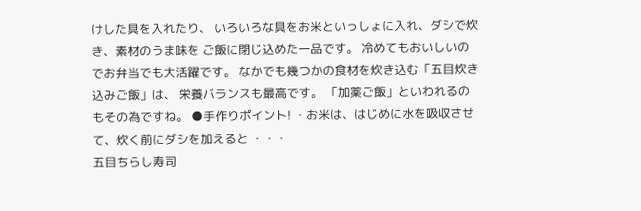けした具を入れたり、 いろいろな具をお米といっしょに入れ、ダシで炊き、素材のうま味を ご飯に閉じ込めた一品です。 冷めてもおいしいのでお弁当でも大活躍です。 なかでも幾つかの食材を炊き込む「五目炊き込みご飯」は、 栄養バランスも最高です。 「加薬ご飯」といわれるのもその為ですね。 ●手作りポイント! ・お米は、はじめに水を吸収させて、炊く前にダシを加えると ・・・
五目ちらし寿司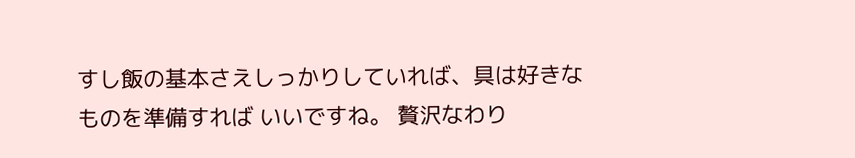すし飯の基本さえしっかりしていれば、具は好きなものを準備すれば いいですね。 贅沢なわり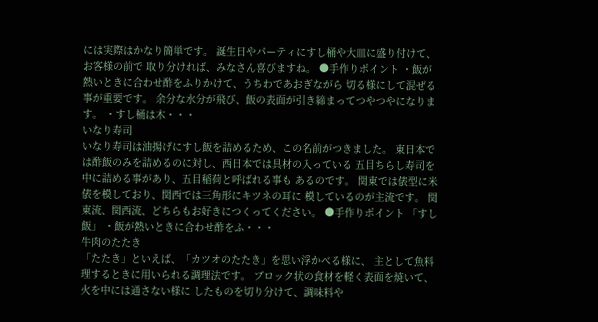には実際はかなり簡単です。 誕生日やパーティにすし桶や大皿に盛り付けて、お客様の前で 取り分ければ、みなさん喜びますね。 ●手作りポイント ・飯が熱いときに合わせ酢をふりかけて、うちわであおぎながら 切る様にして混ぜる事が重要です。 余分な水分が飛び、飯の表面が引き締まってつやつやになります。 ・すし桶は木・・・
いなり寿司
いなり寿司は油揚げにすし飯を詰めるため、この名前がつきました。 東日本では酢飯のみを詰めるのに対し、西日本では具材の入っている 五目ちらし寿司を中に詰める事があり、五目稲荷と呼ばれる事も あるのです。 関東では俵型に米俵を模しており、関西では三角形にキツネの耳に 模しているのが主流です。 関東流、関西流、どちらもお好きにつくってください。 ●手作りポイント 「すし飯」 ・飯が熱いときに合わせ酢をふ・・・
牛肉のたたき
「たたき」といえば、「カツオのたたき」を思い浮かべる様に、 主として魚料理するときに用いられる調理法です。 ブロック状の食材を軽く表面を焼いて、火を中には通さない様に したものを切り分けて、調味料や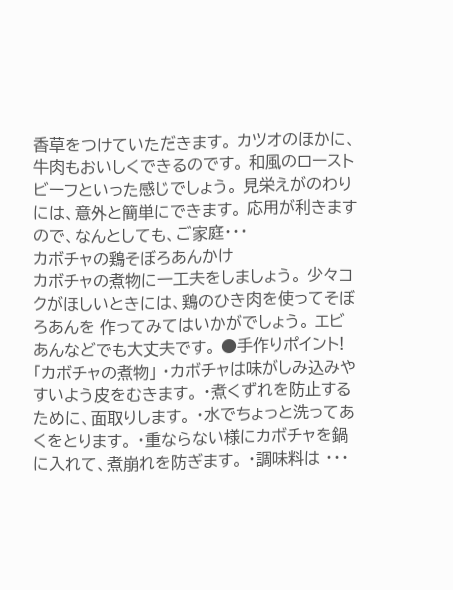香草をつけていただきます。 カツオのほかに、牛肉もおいしくできるのです。 和風のローストビーフといった感じでしょう。 見栄えがのわりには、意外と簡単にできます。 応用が利きますので、なんとしても、ご家庭・・・
カボチャの鶏そぼろあんかけ
カボチャの煮物に一工夫をしましょう。 少々コクがほしいときには、鶏のひき肉を使ってそぼろあんを 作ってみてはいかがでしょう。 エビあんなどでも大丈夫です。 ●手作りポイント! 「カボチャの煮物」 ・カボチャは味がしみ込みやすいよう皮をむきます。 ・煮くずれを防止するために、面取りします。 ・水でちょっと洗ってあくをとります。 ・重ならない様にカボチャを鍋に入れて、煮崩れを防ぎます。 ・調味料は ・・・